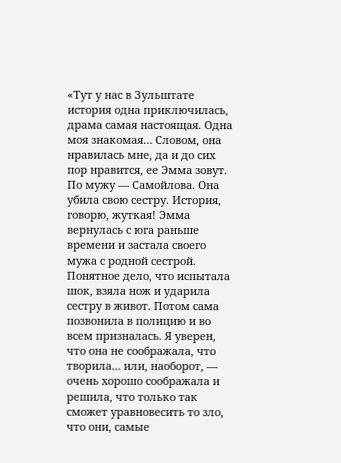«Тут у нас в Зульштате история одна приключилась, драма самая настоящая. Одна моя знакомая… Словом, она нравилась мне, да и до сих пор нравится, ее Эмма зовут. По мужу — Самойлова. Она убила свою сестру. История, говорю, жуткая! Эмма вернулась с юга раньше времени и застала своего мужа с родной сестрой. Понятное дело, что испытала шок, взяла нож и ударила сестру в живот. Потом сама позвонила в полицию и во всем призналась. Я уверен, что она не соображала, что творила… или, наоборот, — очень хорошо соображала и решила, что только так сможет уравновесить то зло, что они, самые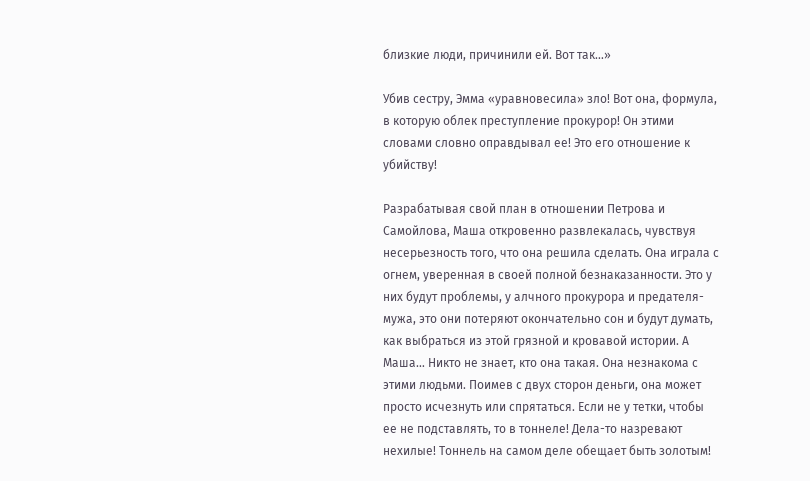близкие люди, причинили ей. Вот так…»

Убив сестру, Эмма «уравновесила» зло! Вот она, формула, в которую облек преступление прокурор! Он этими словами словно оправдывал ее! Это его отношение к убийству!

Разрабатывая свой план в отношении Петрова и Самойлова, Маша откровенно развлекалась, чувствуя несерьезность того, что она решила сделать. Она играла с огнем, уверенная в своей полной безнаказанности. Это у них будут проблемы, у алчного прокурора и предателя-мужа, это они потеряют окончательно сон и будут думать, как выбраться из этой грязной и кровавой истории. А Маша… Никто не знает, кто она такая. Она незнакома с этими людьми. Поимев с двух сторон деньги, она может просто исчезнуть или спрятаться. Если не у тетки, чтобы ее не подставлять, то в тоннеле! Дела-то назревают нехилые! Тоннель на самом деле обещает быть золотым!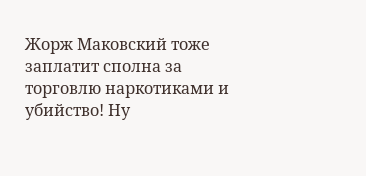Жорж Маковский тоже заплатит сполна за торговлю наркотиками и убийство! Ну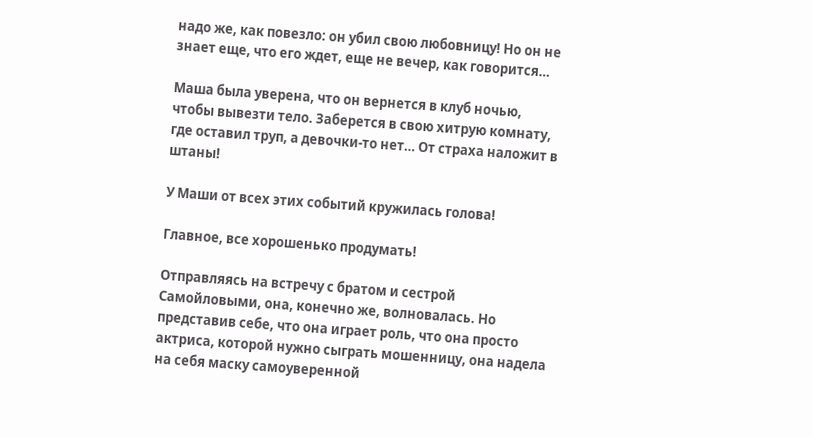надо же, как повезло: он убил свою любовницу! Но он не знает еще, что его ждет, еще не вечер, как говорится…

Маша была уверена, что он вернется в клуб ночью, чтобы вывезти тело. Заберется в свою хитрую комнату, где оставил труп, а девочки-то нет… От страха наложит в штаны!

У Маши от всех этих событий кружилась голова!

Главное, все хорошенько продумать!

Отправляясь на встречу с братом и сестрой Самойловыми, она, конечно же, волновалась. Но представив себе, что она играет роль, что она просто актриса, которой нужно сыграть мошенницу, она надела на себя маску самоуверенной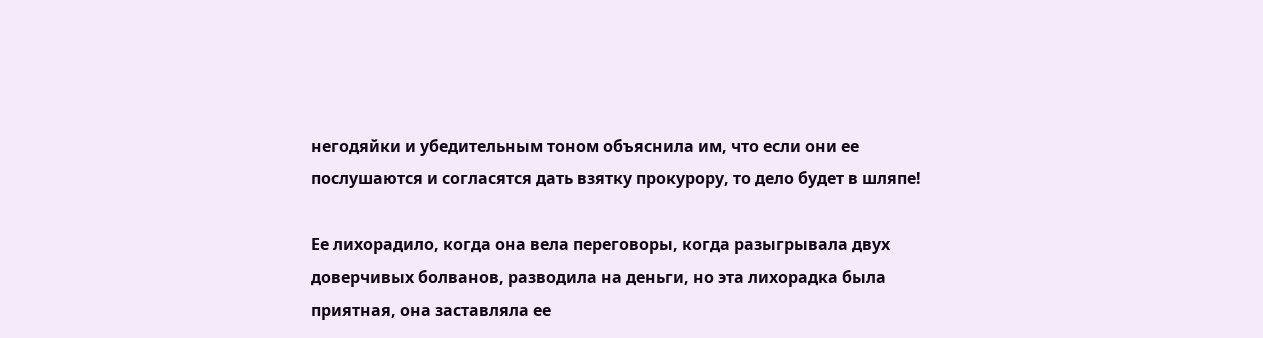негодяйки и убедительным тоном объяснила им, что если они ее послушаются и согласятся дать взятку прокурору, то дело будет в шляпе!

Ее лихорадило, когда она вела переговоры, когда разыгрывала двух доверчивых болванов, разводила на деньги, но эта лихорадка была приятная, она заставляла ее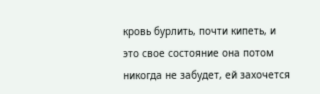кровь бурлить, почти кипеть, и это свое состояние она потом никогда не забудет, ей захочется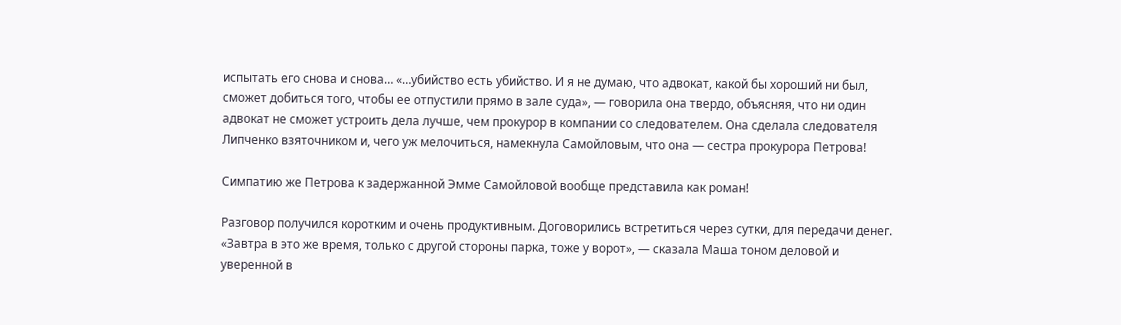испытать его снова и снова… «…убийство есть убийство. И я не думаю, что адвокат, какой бы хороший ни был, сможет добиться того, чтобы ее отпустили прямо в зале суда», — говорила она твердо, объясняя, что ни один адвокат не сможет устроить дела лучше, чем прокурор в компании со следователем. Она сделала следователя Липченко взяточником и, чего уж мелочиться, намекнула Самойловым, что она — сестра прокурора Петрова!

Симпатию же Петрова к задержанной Эмме Самойловой вообще представила как роман!

Разговор получился коротким и очень продуктивным. Договорились встретиться через сутки, для передачи денег. «Завтра в это же время, только с другой стороны парка, тоже у ворот», — сказала Маша тоном деловой и уверенной в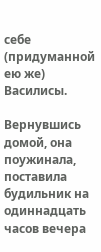себе (придуманной ею же) Василисы.

Вернувшись домой, она поужинала, поставила будильник на одиннадцать часов вечера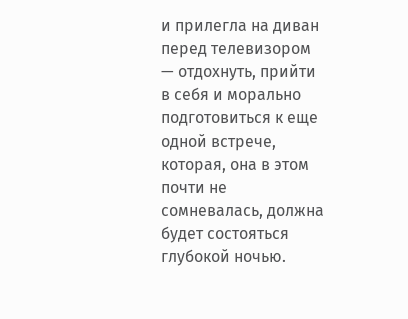и прилегла на диван перед телевизором — отдохнуть, прийти в себя и морально подготовиться к еще одной встрече, которая, она в этом почти не сомневалась, должна будет состояться глубокой ночью.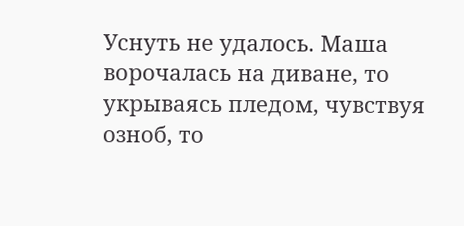Уснуть не удалось. Маша ворочалась на диване, то укрываясь пледом, чувствуя озноб, то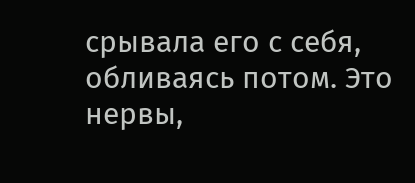срывала его с себя, обливаясь потом. Это нервы,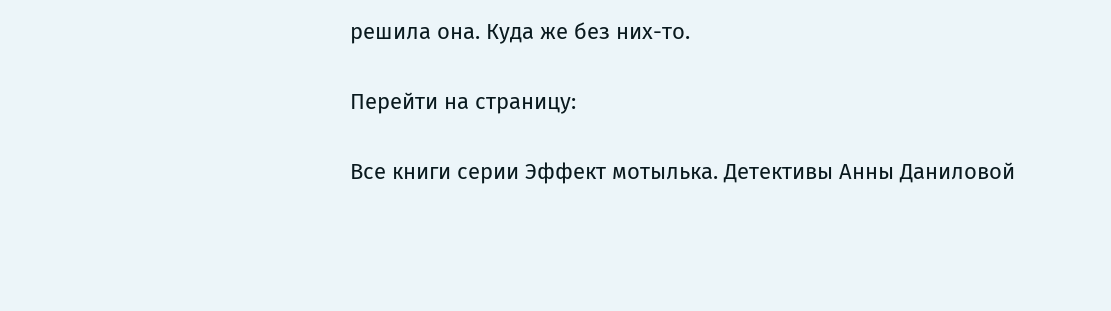решила она. Куда же без них-то.

Перейти на страницу:

Все книги серии Эффект мотылька. Детективы Анны Даниловой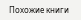Похожие книги